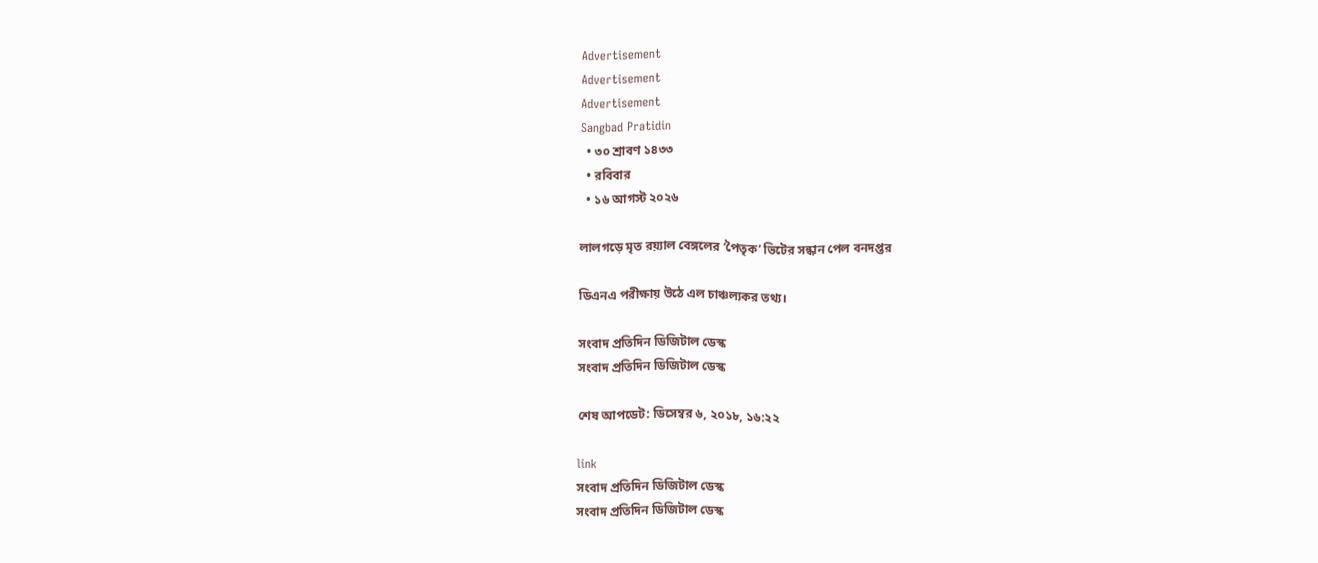Advertisement
Advertisement
Advertisement
Sangbad Pratidin
  • ৩০ শ্রাবণ ১৪৩৩
  • রবিবার
  • ১৬ আগস্ট ২০২৬

লালগড়ে মৃত রয়্যাল বেঙ্গলের ‘পৈতৃক’ ভিটের সন্ধান পেল বনদপ্তর

ডিএনএ পরীক্ষায় উঠে এল চাঞ্চল্যকর তথ্য।

সংবাদ প্রতিদিন ডিজিটাল ডেস্ক
সংবাদ প্রতিদিন ডিজিটাল ডেস্ক

শেষ আপডেট: ডিসেম্বর ৬, ২০১৮, ১৬:২২

link
সংবাদ প্রতিদিন ডিজিটাল ডেস্ক
সংবাদ প্রতিদিন ডিজিটাল ডেস্ক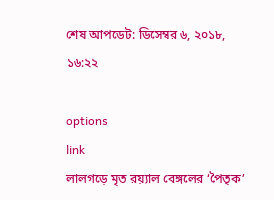শেষ আপডেট: ডিসেম্বর ৬, ২০১৮, ১৬:২২

options
link
লালগড়ে মৃত রয়্যাল বেঙ্গলের ‘পৈতৃক’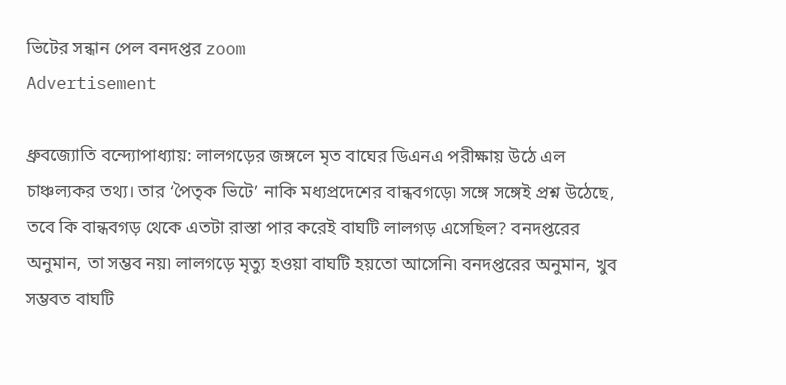ভিটের সন্ধান পেল বনদপ্তর zoom
Advertisement

ধ্রুবজ্যোতি বন্দ্যোপাধ্যায়: লালগড়ের জঙ্গলে মৃত বাঘের ডিএনএ পরীক্ষায় উঠে এল চাঞ্চল্যকর তথ্য। তার ‘পৈতৃক ভিটে’ নাকি মধ্যপ্রদেশের বান্ধবগড়ে৷ সঙ্গে সঙ্গেই প্রশ্ন উঠেছে, তবে কি বান্ধবগড় থেকে এতটা রাস্তা পার করেই বাঘটি লালগড় এসেছিল? বনদপ্তরের অনুমান, তা সম্ভব নয়৷ লালগড়ে মৃত্যু হওয়া বাঘটি হয়তো আসেনি৷ বনদপ্তরের অনুমান, খুব সম্ভবত বাঘটি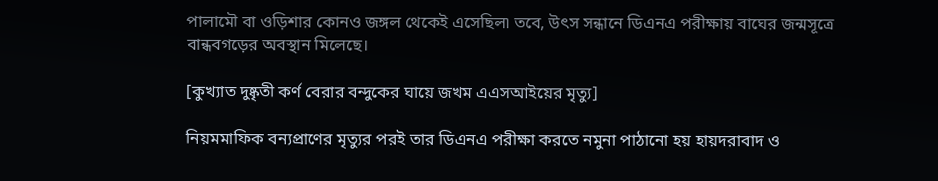পালামৌ বা ওড়িশার কোনও জঙ্গল থেকেই এসেছিল৷ তবে, উৎস সন্ধানে ডিএনএ পরীক্ষায় বাঘের জন্মসূত্রে বান্ধবগড়ের অবস্থান মিলেছে।

[কুখ্যাত দুষ্কৃতী কর্ণ বেরার বন্দুকের ঘায়ে জখম এএসআইয়ের মৃত্যু]

নিয়মমাফিক বন্যপ্রাণের মৃত্যুর পরই তার ডিএনএ পরীক্ষা করতে নমুনা পাঠানো হয় হায়দরাবাদ ও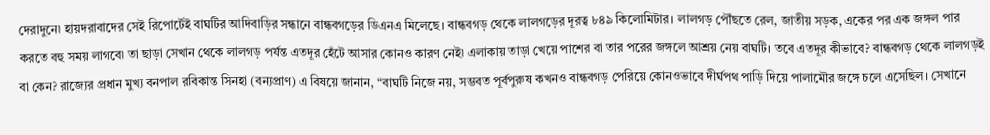দেরাদুনে৷ হায়দরাবাদের সেই রিপোর্টেই বাঘটির আদিবাড়ির সন্ধানে বান্ধবগড়ের ডিএনএ মিলেছে। বান্ধবগড় থেকে লালগড়ের দূরত্ব ৮৪৯ কিলোমিটার। লালগড় পৌঁছতে রেল, জাতীয় সড়ক, একের পর এক জঙ্গল পার করতে বহু সময় লাগবে৷ তা ছাড়া সেখান থেকে লালগড় পর্যন্ত এতদূর হেঁটে আসার কোনও কারণ নেই৷ এলাকায় তাড়া খেয়ে পাশের বা তার পরের জঙ্গলে আশ্রয় নেয় বাঘটি। তবে এতদূর কীভাবে? বান্ধবগড় থেকে লালগড়ই বা কেন? রাজ্যের প্রধান মুখ্য বনপাল রবিকান্ত সিনহা (বন্যপ্রাণ) এ বিষয়ে জানান, “বাঘটি নিজে নয়, সম্ভবত পূর্বপুরুষ কখনও বান্ধবগড় পেরিয়ে কোনওভাবে দীর্ঘপথ পাড়ি দিয়ে পালামৌর জঙ্গে চলে এসেছিল। সেখানে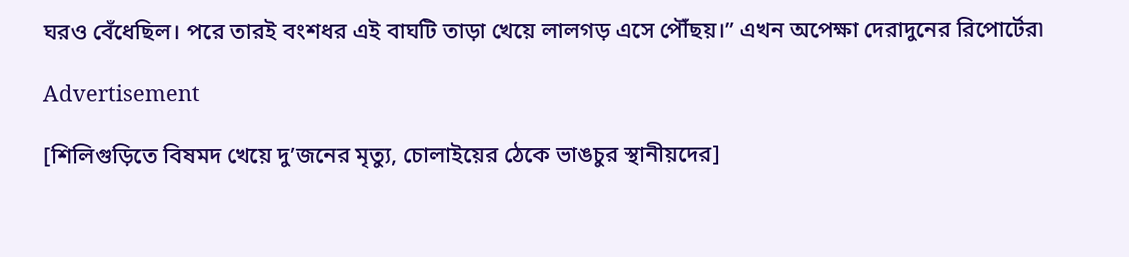ঘরও বেঁধেছিল। পরে তারই বংশধর এই বাঘটি তাড়া খেয়ে লালগড় এসে পৌঁছয়।” এখন অপেক্ষা দেরাদুনের রিপোর্টের৷

Advertisement

[শিলিগুড়িতে বিষমদ খেয়ে দু’জনের মৃত্যু, চোলাইয়ের ঠেকে ভাঙচুর স্থানীয়দের]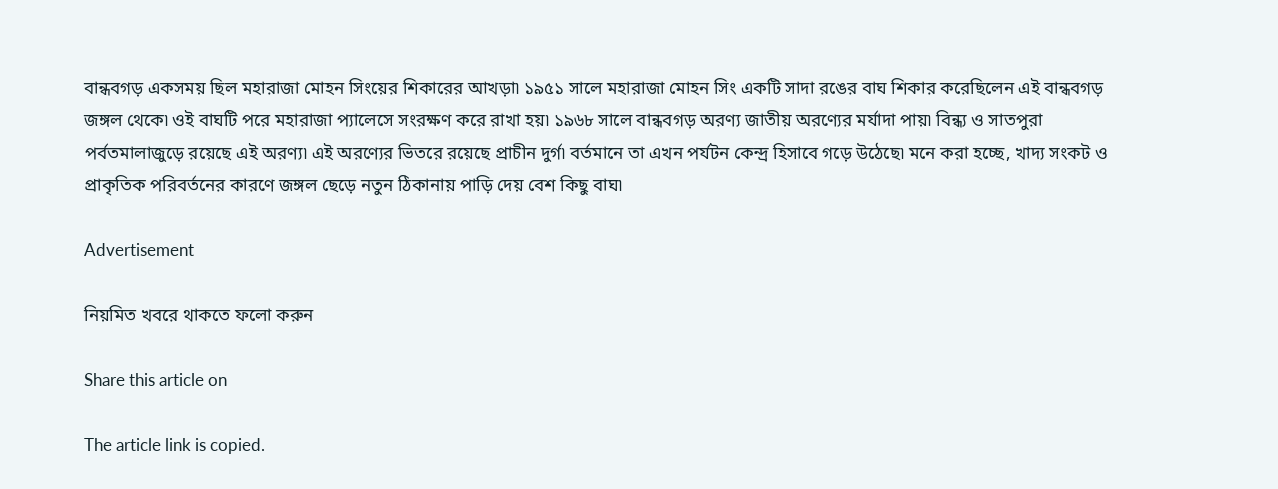বান্ধবগড় একসময় ছিল মহারাজা মোহন সিংয়ের শিকারের আখড়া৷ ১৯৫১ সালে মহারাজা মোহন সিং একটি সাদা রঙের বাঘ শিকার করেছিলেন এই বান্ধবগড় জঙ্গল থেকে৷ ওই বাঘটি পরে মহারাজা প্যালেসে সংরক্ষণ করে রাখা হয়৷ ১৯৬৮ সালে বান্ধবগড় অরণ্য জাতীয় অরণ্যের মর্যাদা পায়৷ বিন্ধ্য ও সাতপুরা পর্বতমালাজুড়ে রয়েছে এই অরণ্য৷ এই অরণ্যের ভিতরে রয়েছে প্রাচীন দুর্গ৷ বর্তমানে তা এখন পর্যটন কেন্দ্র হিসাবে গড়ে উঠেছে৷ মনে করা হচ্ছে, খাদ্য সংকট ও প্রাকৃতিক পরিবর্তনের কারণে জঙ্গল ছেড়ে নতুন ঠিকানায় পাড়ি দেয় বেশ কিছু বাঘ৷

Advertisement

নিয়মিত খবরে থাকতে ফলো করুন

Share this article on

The article link is copied.